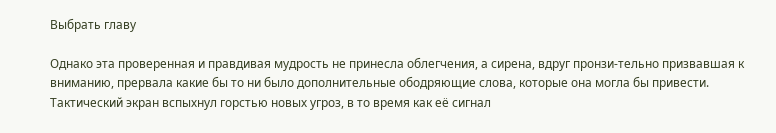Выбрать главу

Однако эта проверенная и правдивая мудрость не принесла облегчения, а сирена, вдруг пронзи-тельно призвавшая к вниманию, прервала какие бы то ни было дополнительные ободряющие слова, которые она могла бы привести. Тактический экран вспыхнул горстью новых угроз, в то время как её сигнал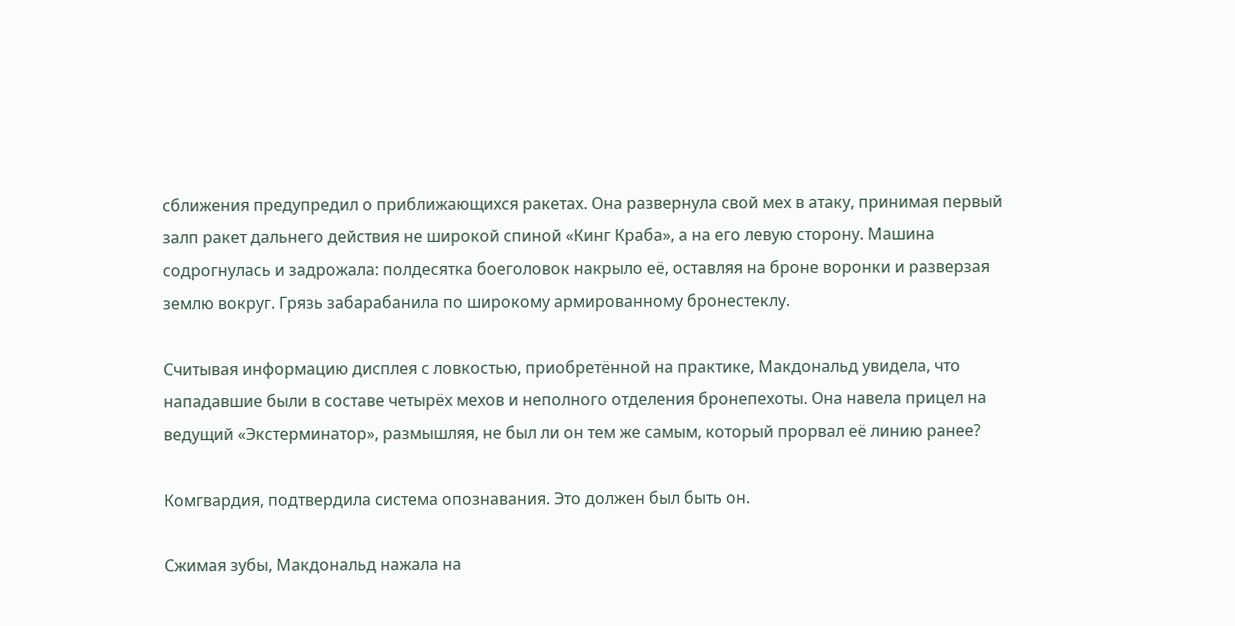сближения предупредил о приближающихся ракетах. Она развернула свой мех в атаку, принимая первый залп ракет дальнего действия не широкой спиной «Кинг Краба», а на его левую сторону. Машина содрогнулась и задрожала: полдесятка боеголовок накрыло её, оставляя на броне воронки и разверзая землю вокруг. Грязь забарабанила по широкому армированному бронестеклу.

Считывая информацию дисплея с ловкостью, приобретённой на практике, Макдональд увидела, что нападавшие были в составе четырёх мехов и неполного отделения бронепехоты. Она навела прицел на ведущий «Экстерминатор», размышляя, не был ли он тем же самым, который прорвал её линию ранее?

Комгвардия, подтвердила система опознавания. Это должен был быть он.

Сжимая зубы, Макдональд нажала на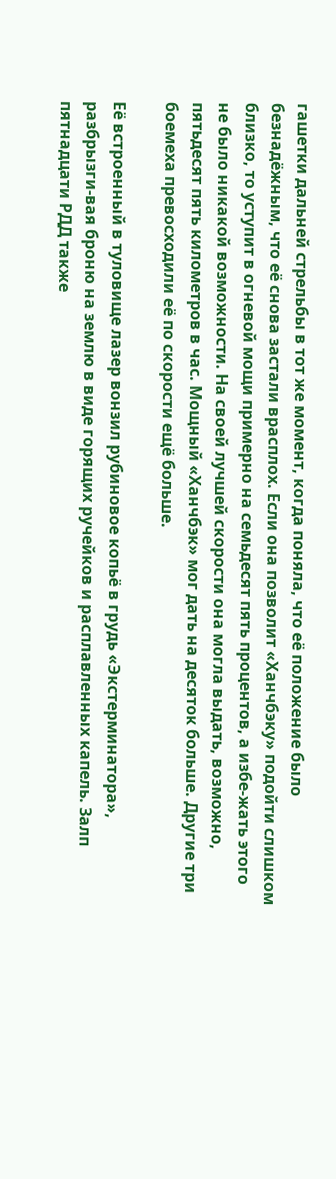гашетки дальней стрельбы в тот же момент, когда поняла, что её положение было безнадёжным, что её снова застали врасплох. Если она позволит «Ханчбэку» подойти слишком близко, то уступит в огневой мощи примерно на семьдесят пять процентов, а избе-жать этого не было никакой возможности. На своей лучшей скорости она могла выдать, возможно, пятьдесят пять километров в час. Мощный «Ханчбэк» мог дать на десяток больше. Другие три боемеха превосходили её по скорости ещё больше.

Её встроенный в туловище лазер вонзил рубиновое копьё в грудь «Экстерминатора», разбрызги-вая броню на землю в виде горящих ручейков и расплавленных капель. Залп пятнадцати РДД также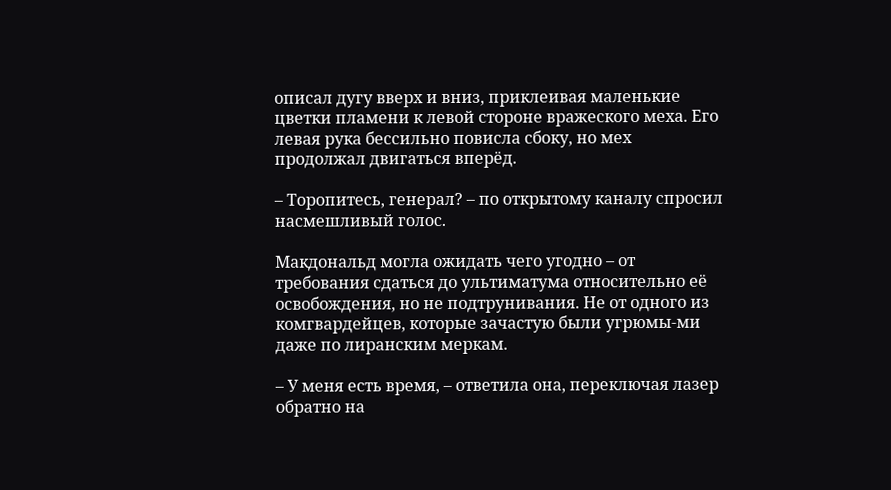описал дугу вверх и вниз, приклеивая маленькие цветки пламени к левой стороне вражеского меха. Его левая рука бессильно повисла сбоку, но мех продолжал двигаться вперёд.

– Торопитесь, генерал? – по открытому каналу спросил насмешливый голос.

Макдональд могла ожидать чего угодно – от требования сдаться до ультиматума относительно её освобождения, но не подтрунивания. Не от одного из комгвардейцев, которые зачастую были угрюмы-ми даже по лиранским меркам.

– У меня есть время, – ответила она, переключая лазер обратно на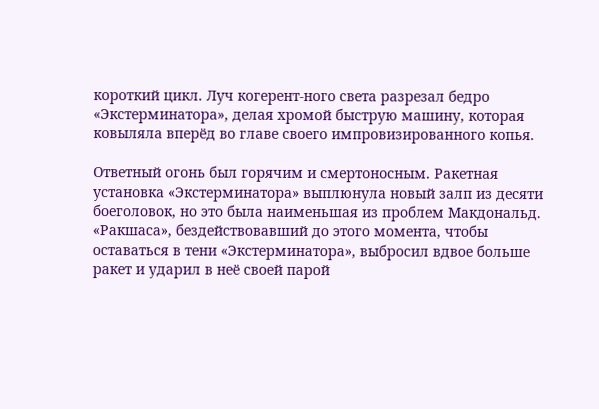короткий цикл. Луч когерент-ного света разрезал бедро «Экстерминатора», делая хромой быструю машину, которая ковыляла вперёд во главе своего импровизированного копья.

Ответный огонь был горячим и смертоносным. Ракетная установка «Экстерминатора» выплюнула новый залп из десяти боеголовок, но это была наименьшая из проблем Макдональд. «Ракшаса», бездействовавший до этого момента, чтобы оставаться в тени «Экстерминатора», выбросил вдвое больше ракет и ударил в неё своей парой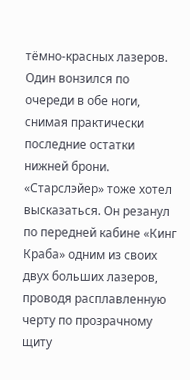тёмно-красных лазеров. Один вонзился по очереди в обе ноги, снимая практически последние остатки нижней брони. «Старслэйер» тоже хотел высказаться. Он резанул по передней кабине «Кинг Краба» одним из своих двух больших лазеров, проводя расплавленную черту по прозрачному щиту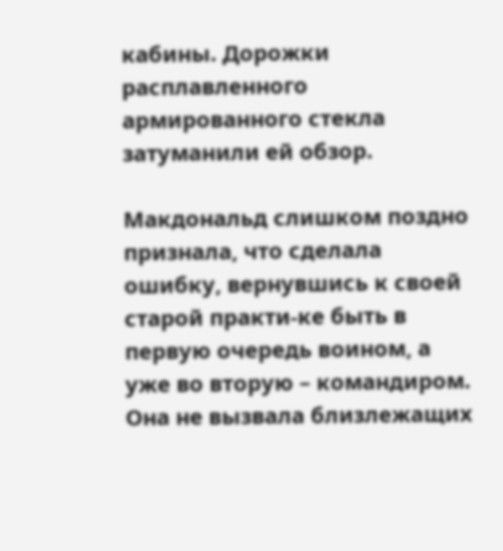кабины. Дорожки расплавленного армированного стекла затуманили ей обзор.

Макдональд слишком поздно признала, что сделала ошибку, вернувшись к своей старой практи-ке быть в первую очередь воином, а уже во вторую – командиром. Она не вызвала близлежащих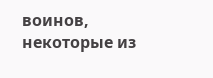воинов, некоторые из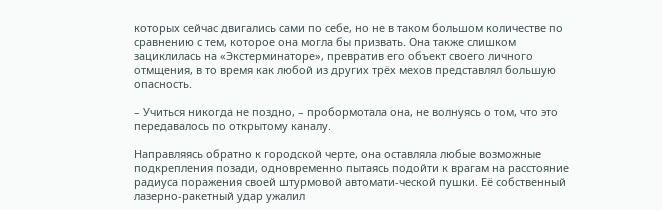которых сейчас двигались сами по себе, но не в таком большом количестве по сравнению с тем, которое она могла бы призвать. Она также слишком зациклилась на «Экстерминаторе», превратив его объект своего личного отмщения, в то время как любой из других трёх мехов представлял большую опасность.

– Учиться никогда не поздно, – пробормотала она, не волнуясь о том, что это передавалось по открытому каналу.

Направляясь обратно к городской черте, она оставляла любые возможные подкрепления позади, одновременно пытаясь подойти к врагам на расстояние радиуса поражения своей штурмовой автомати-ческой пушки. Её собственный лазерно-ракетный удар ужалил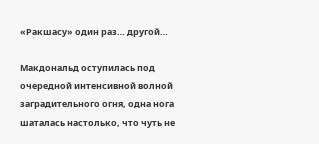«Ракшасу» один раз… другой…

Макдональд оступилась под очередной интенсивной волной заградительного огня, одна нога шаталась настолько, что чуть не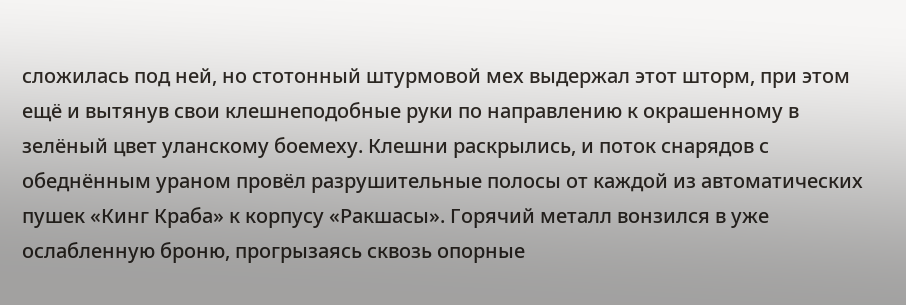сложилась под ней, но стотонный штурмовой мех выдержал этот шторм, при этом ещё и вытянув свои клешнеподобные руки по направлению к окрашенному в зелёный цвет уланскому боемеху. Клешни раскрылись, и поток снарядов с обеднённым ураном провёл разрушительные полосы от каждой из автоматических пушек «Кинг Краба» к корпусу «Ракшасы». Горячий металл вонзился в уже ослабленную броню, прогрызаясь сквозь опорные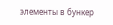элементы в бункер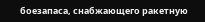боезапаса, снабжающего ракетную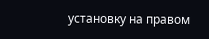установку на правом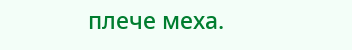плече меха.